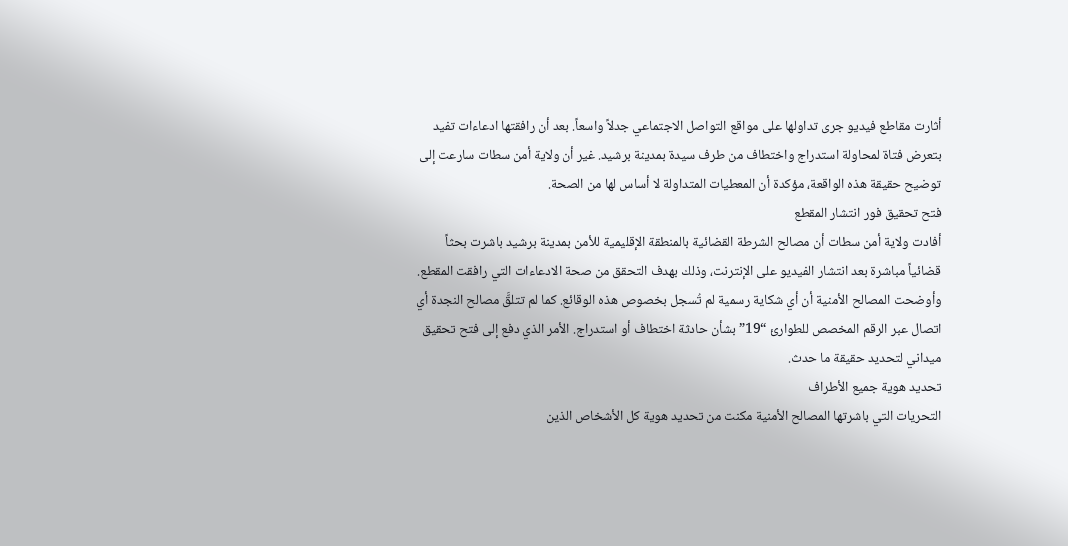أثارت مقاطع فيديو جرى تداولها على مواقع التواصل الاجتماعي جدلاً واسعاً. بعد أن رافقتها ادعاءات تفيد بتعرض فتاة لمحاولة استدراج واختطاف من طرف سيدة بمدينة برشيد. غير أن ولاية أمن سطات سارعت إلى توضيح حقيقة هذه الواقعة، مؤكدة أن المعطيات المتداولة لا أساس لها من الصحة.
فتح تحقيق فور انتشار المقطع
أفادت ولاية أمن سطات أن مصالح الشرطة القضائية بالمنطقة الإقليمية للأمن بمدينة برشيد باشرت بحثاً قضائياً مباشرة بعد انتشار الفيديو على الإنترنت، وذلك بهدف التحقق من صحة الادعاءات التي رافقت المقطع.
وأوضحت المصالح الأمنية أن أي شكاية رسمية لم تُسجل بخصوص هذه الوقائع. كما لم تتلقَّ مصالح النجدة أي اتصال عبر الرقم المخصص للطوارئ “19” بشأن حادثة اختطاف أو استدراج. الأمر الذي دفع إلى فتح تحقيق ميداني لتحديد حقيقة ما حدث.
تحديد هوية جميع الأطراف
التحريات التي باشرتها المصالح الأمنية مكنت من تحديد هوية كل الأشخاص الذين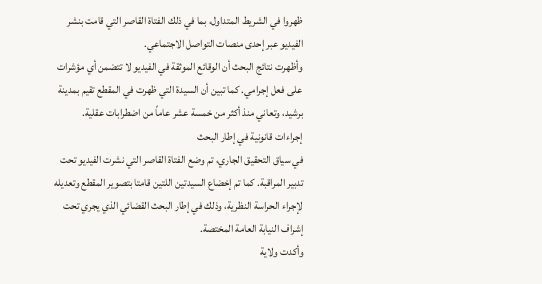ظهروا في الشريط المتداول، بما في ذلك الفتاة القاصر التي قامت بنشر الفيديو عبر إحدى منصات التواصل الاجتماعي.
وأظهرت نتائج البحث أن الوقائع الموثقة في الفيديو لا تتضمن أي مؤشرات على فعل إجرامي. كما تبين أن السيدة التي ظهرت في المقطع تقيم بمدينة برشيد، وتعاني منذ أكثر من خمسة عشر عاماً من اضطرابات عقلية.
إجراءات قانونية في إطار البحث
في سياق التحقيق الجاري، تم وضع الفتاة القاصر التي نشرت الفيديو تحت تدبير المراقبة. كما تم إخضاع السيدتين اللتين قامتا بتصوير المقطع وتعديله لإجراء الحراسة النظرية، وذلك في إطار البحث القضائي الذي يجري تحت إشراف النيابة العامة المختصة.
وأكدت ولاية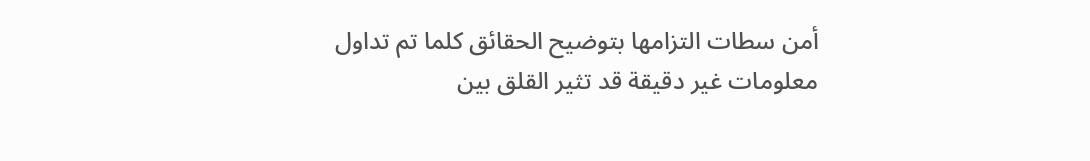أمن سطات التزامها بتوضيح الحقائق كلما تم تداول معلومات غير دقيقة قد تثير القلق بين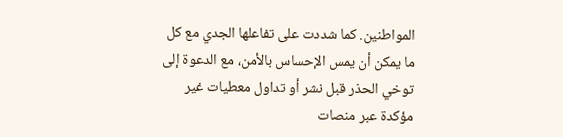المواطنين. كما شددت على تفاعلها الجدي مع كل ما يمكن أن يمس الإحساس بالأمن، مع الدعوة إلى توخي الحذر قبل نشر أو تداول معطيات غير مؤكدة عبر منصات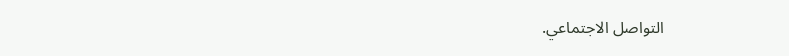التواصل الاجتماعي.